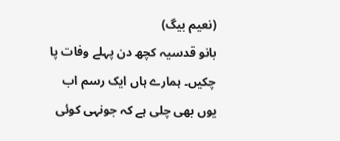(نعیم بیگ)
بانو قدسیہ کچھ دن پہلے وفات پا چکیں۔ ہمارے ہاں ایک رسم اب یوں بھی چلی ہے کہ جونہی کوئی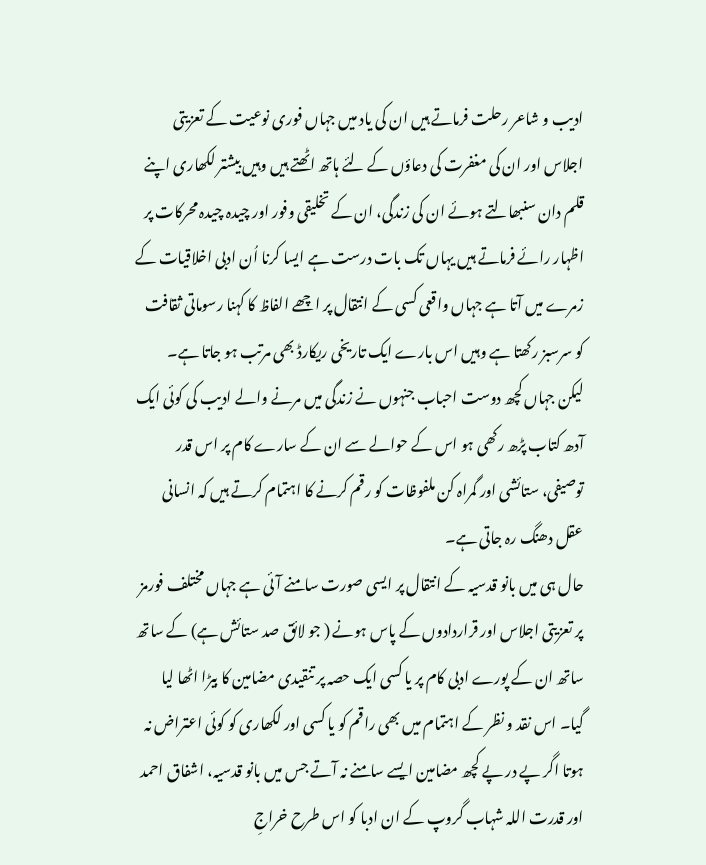ادیب و شاعر رحلت فرماتے ہیں ان کی یاد میں جہاں فوری نوعیت کے تعزیتی اجلاس اور ان کی مغفرت کی دعاؤں کے لئے ہاتھ اٹھتے ہیں وہیں بیشتر لکھاری اپنے قلم دان سنبھالتے ہوئے ان کی زندگی، ان کے تخلیقی وفور اور چیدہ چیدہ محرکات پر اظہار رائے فرماتے ہیں یہاں تک بات درست ہے ایسا کرنا اُن ادبی اخلاقیات کے زمرے میں آتا ہے جہاں واقعی کسی کے انتقال پر اچھے الفاظ کا کہنا رسوماتی ثقافت کو سرسبز رکھتا ہے وہیں اس بارے ایک تاریخی ریکارڈ بھی مرتب ہو جاتا ہے۔
لیکن جہاں کچھ دوست احباب جنہوں نے زندگی میں مرنے والے ادیب کی کوئی ایک آدھ کتاب پڑھ رکھی ہو اس کے حوالے سے ان کے سارے کام پر اس قدر توصیفی، ستائشی اور گمراہ کن ملفوظات کو رقم کرنے کا اہتمام کرتے ہیں کہ انسانی عقل دھنگ رہ جاتی ہے۔
حال ہی میں بانو قدسیہ کے انتقال پر ایسی صورت سامنے آئی ہے جہاں مختلف فورمز پر تعزیتی اجلاس اور قراردادوں کے پاس ہونے ( جو لائق صد ستائش ہے) کے ساتھ ساتھ ان کے پورے ادبی کام پر یا کسی ایک حصہ پر تنقیدی مضامین کا بیڑا اٹھا لیا گیا۔ اس نقد و نظر کے اہتمام میں بھی راقم کو یا کسی اور لکھاری کو کوئی اعتراض نہ ہوتا اگر پے در پے کچھ مضامین ایسے سامنے نہ آتے جس میں بانو قدسیہ، اشفاق احمد اور قدرت اللہ شہاب گروپ کے ان ادبا کو اس طرح خراجِ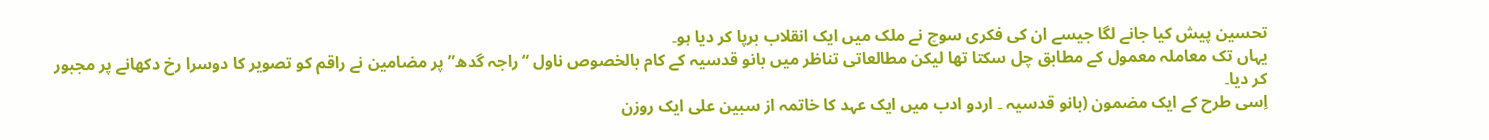تحسین پیش کیا جانے لگا جیسے ان کی فکری سوچ نے ملک میں ایک انقلاب برپا کر دیا ہو۔
یہاں تک معاملہ معمول کے مطابق چل سکتا تھا لیکن مطالعاتی تناظر میں بانو قدسیہ کے کام بالخصوص ناول “راجہ گدھ” پر مضامین نے راقم کو تصویر کا دوسرا رخ دکھانے پر مجبور کر دیا۔
اِسی طرح کے ایک مضمون (بانو قدسیہ ۔ اردو ادب میں ایک عہد کا خاتمہ از سبین علی ایک روزن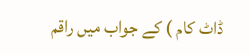ڈاٹ کام ) کے جواب میں راقم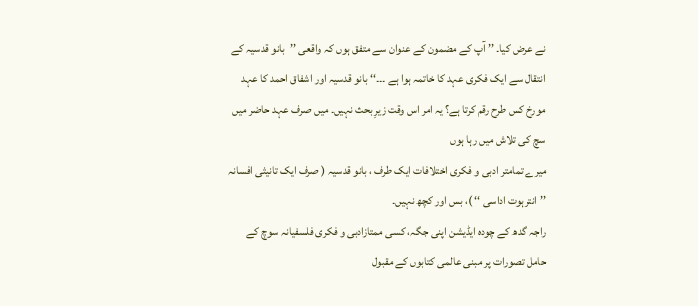نے عرض کیا۔ ’’ آپ کے مضمون کے عنوان سے متفق ہوں کہ واقعی ’’بانو قدسیہ کے انتقال سے ایک فکری عہد کا خاتمہ ہوا ہے ۔۔۔‘‘ بانو قدسیہ اور اشفاق احمد کا عہد مورخ کس طرح رقم کرتا ہے؟ یہ امر اس وقت زیرِ بحث نہیں۔ میں صرف عہد حاضر میں سچ کی تلاش میں رہا ہوں
میرے تمامتر ادبی و فکری اختلافات ایک طرف ، بانو قدسیہ ( صرف ایک تانیثی افسانہ ’’انترہوت اداسی ‘‘ )، بس اور کچھ نہیں۔
راجہ گدھ کے چودہ ایڈیشن اپنی جگہ، کسی ممتازادبی و فکری فلسفیانہ سوچ کے حامل تصورات پر مبنی عالمی کتابوں کے مقبول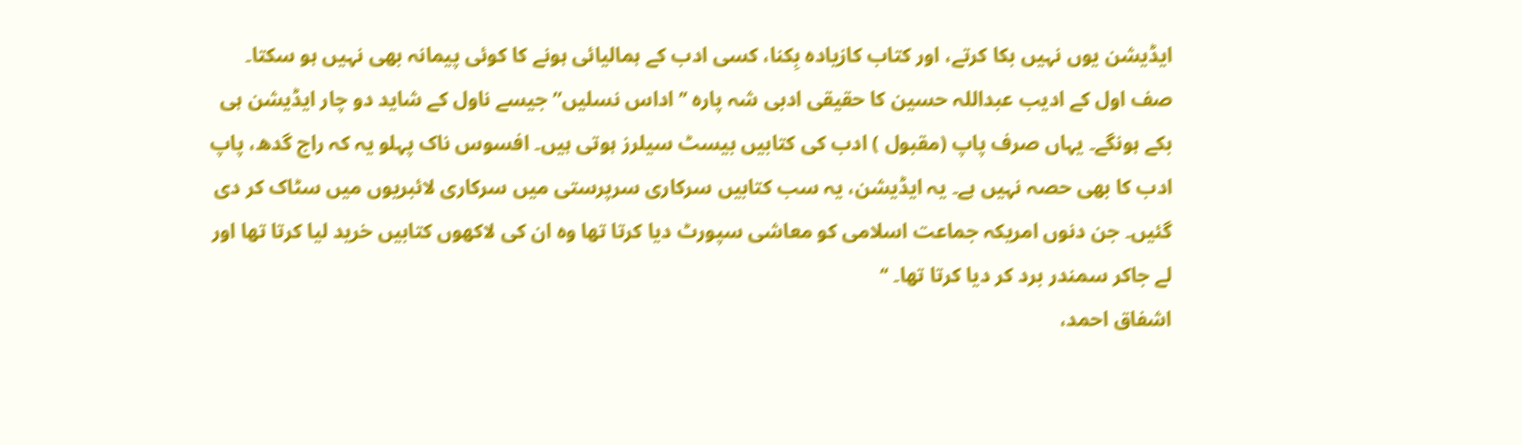ایڈیشن یوں نہیں بکا کرتے، اور کتاب کازیادہ بِکنا، کسی ادب کے ہمالیائی ہونے کا کوئی پیمانہ بھی نہیں ہو سکتا۔
صف اول کے ادیب عبداللہ حسین کا حقیقی ادبی شہ پارہ ’’اداس نسلیں” جیسے ناول کے شاید دو چار ایڈیشن ہی بکے ہونگے۔ یہاں صرف پاپ (مقبول ) ادب کی کتابیں بیسٹ سیلرز ہوتی ہیں۔ افسوس ناک پہلو یہ کہ راج گدھ، پاپ ادب کا بھی حصہ نہیں ہے۔ یہ ایڈیشن، یہ سب کتابیں سرکاری سرپرستی میں سرکاری لائبریوں میں سٹاک کر دی گئیں۔ جن دنوں امریکہ جماعت اسلامی کو معاشی سپورٹ دیا کرتا تھا وہ ان کی لاکھوں کتابیں خرید لیا کرتا تھا اور لے جاکر سمندر برد کر دیا کرتا تھا۔ ‘‘
اشفاق احمد،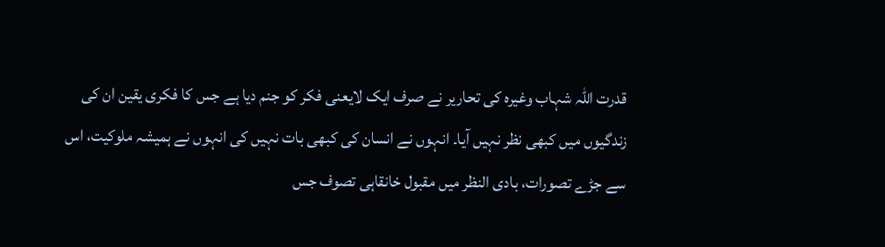قدرت اللہ شہاب وغیرہ کی تحاریر نے صرف ایک لایعنی فکر کو جنم دیا ہے جس کا فکری یقین ان کی زندگیوں میں کبھی نظر نہیں آیا۔ انہوں نے انسان کی کبھی بات نہیں کی انہوں نے ہمیشہ ملوکیت، اس سے جڑے تصورات، بادی النظر میں مقبول خانقاہی تصوف جس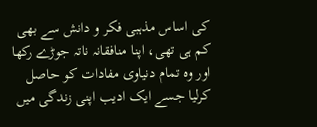کی اساس مذہبی فکر و دانش سے بھی کم ہی تھی، اپنا منافقانہ ناتہ جوڑے رکھا اور وہ تمام دنیاوی مفادات کو حاصل کرلیا جسے ایک ادیب اپنی زندگی میں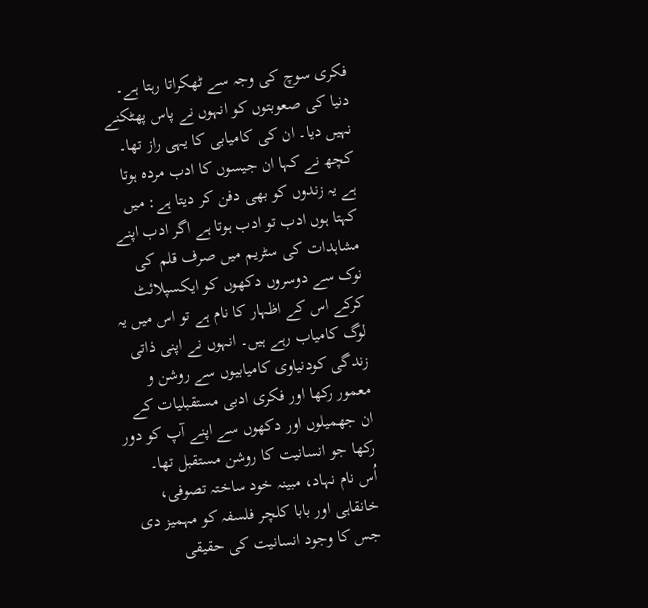فکری سوچ کی وجہ سے ٹھکراتا رہتا ہے۔ دنیا کی صعوبتوں کو انہوں نے پاس پھٹکنے نہیں دیا۔ ان کی کامیابی کا یہی راز تھا۔
کچھ نے کہا ان جیسوں کا ادب مردہ ہوتا ہے یہ زندوں کو بھی دفن کر دیتا ہے: میں کہتا ہوں ادب تو ادب ہوتا ہے اگر ادب اپنے مشاہدات کی سٹریم میں صرف قلم کی نوک سے دوسروں دکھوں کو ایکسپلائٹ کرکے اس کے اظہار کا نام ہے تو اس میں یہ لوگ کامیاب رہے ہیں۔ انہوں نے اپنی ذاتی زندگی کودنیاوی کامیابیوں سے روشن و معمور رکھا اور فکری ادبی مستقبلیات کے ان جھمیلوں اور دکھوں سے اپنے آپ کو دور رکھا جو انسانیت کا روشن مستقبل تھا۔
اُس نام نہاد، مبینہ خود ساختہ تصوفی، خانقاہی اور بابا کلچر فلسفہ کو مہمیز دی جس کا وجود انسانیت کی حقیقی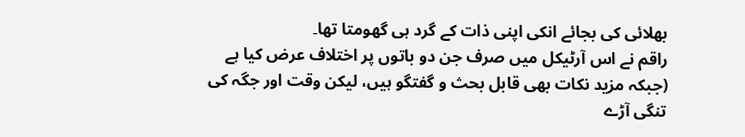بھلائی کی بجائے انکی اپنی ذات کے گرد ہی گھومتا تھا۔
راقم نے اس آرٹیکل میں صرف جن دو باتوں پر اختلاف عرض کیا ہے (جبکہ مزید نکات بھی قابل بحث و گفتگو ہیں، لیکن وقت اور جگہ کی تنگی آڑے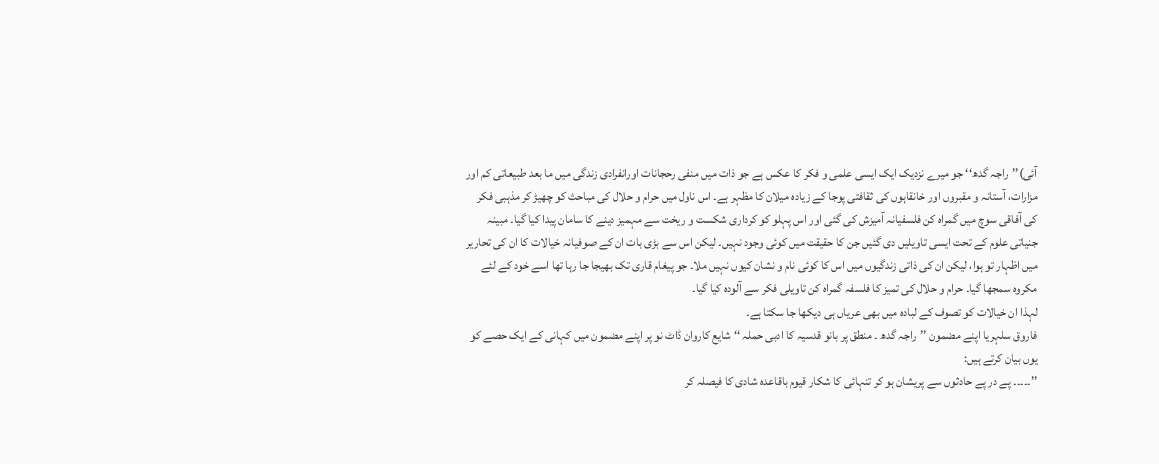آئی)’’راجہ گدھ‘‘ جو میرے نزدیک ایک ایسی علمی و فکر کا عکس ہے جو ذات میں منفی رحجانات اورانفرادی زندگی میں ما بعد طبیعاتی کم اور مزارات، آستانہ و مقبروں اور خانقاہوں کی ثقافتی پوجا کے زیادہ میلان کا مظہر ہے۔ اس ناول میں حرام و حلال کی مباحث کو چھیڑ کر مذہبی فکر کی آفاقی سوچ میں گمراہ کن فلسفیانہ آمیزش کی گئی اور اس پہلو کو کرداری شکست و ریخت سے مہمیز دینے کا سامان پیدا کیا گیا۔ مبینہ جنیاتی علوم کے تحت ایسی تاویلیں دی گئیں جن کا حقیقت میں کوئی وجود نہیں۔ لیکن اس سے بڑی بات ان کے صوفیانہ خیالات کا ان کی تحاریر میں اظہار تو ہوا، لیکن ان کی ذاتی زندگیوں میں اس کا کوئی نام و نشان کیوں نہیں ملا۔ جو پیغام قاری تک بھیجا جا رہا تھا اسے خود کے لئے مکروہ سمجھا گیا۔ حرام و حلال کی تمیز کا فلسفہ گمراہ کن تاویلی فکر سے آلودہ کیا گیا۔
لہذا ان خیالات کو تصوف کے لبادہ میں بھی عریاں ہی دیکھا جا سکتا ہے۔
فاروق سلہریا اپنے مضمون ’’راجہ گدھ ۔ منطق پر بانو قدسیہ کا ادبی حملہ ‘‘ شایع کاروان ڈاٹ نو پر اپنے مضمون میں کہانی کے ایک حصے کو یوں بیان کرتے ہیں:
’’۔۔۔۔۔ پے در پے حادثوں سے پریشان ہو کر تنہائی کا شکار قیوم باقاعدہ شادی کا فیصلہ کر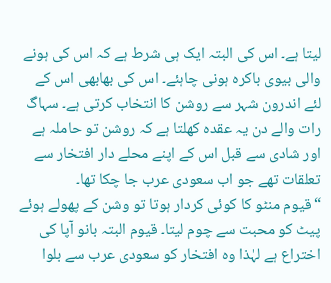لیتا ہے۔ اس کی البتہ ایک ہی شرط ہے کہ اس کی ہونے والی بیوی باکرہ ہونی چاہئے۔ اس کی بھابھی اس کے لئے اندرون شہر سے روشن کا انتخاب کرتی ہے۔ سہاگ رات والے دن یہ عقدہ کھلتا ہے کہ روشن تو حاملہ ہے اور شادی سے قبل اس کے اپنے محلے دار افتخار سے تعلقات تھے جو اب سعودی عرب جا چکا تھا۔
“قیوم منٹو کا کوئی کردار ہوتا تو وشن کے پھولے ہوئے پیٹ کو محبت سے چوم لیتا۔ قیوم البتہ بانو آپا کی اختراع ہے لہٰذا وہ افتخار کو سعودی عرب سے بلوا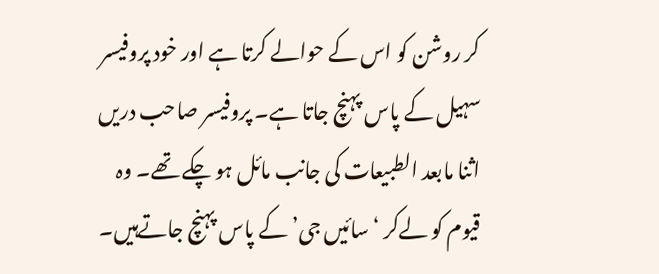کر روشن کو اس کے حوالے کرتا ہے اور خود پروفیسر سہیل کے پاس پہنچ جاتا ہے۔ پروفیسر صاحب دریں اثنا مابعد الطبیعات کی جانب مائل ہو چکے تھے۔ وہ قیوم کو لےکر ‘سائیں جی’ کے پاس پہنچ جاتےہیں۔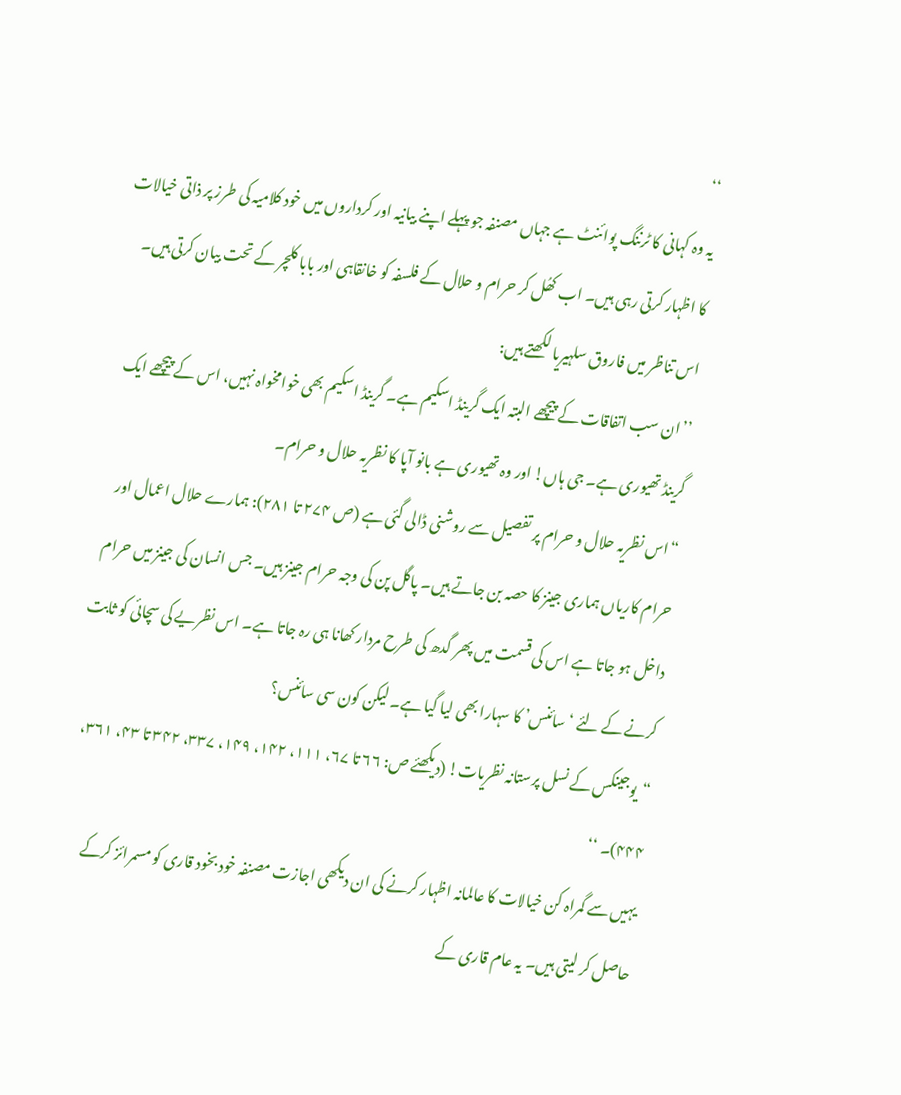‘‘
یہ وہ کہانی کا ٹرننگ پوائنٹ ہے جہاں مصنفہ جو پہلے اپنے بیانیہ اور کرداروں میں خود کلامیہ کی طرز پر ذاتی خیالات کا اظہار کرتی رہی ہیں۔ اب کھُل کر حرام و حلال کے فلسفہ کو خانقاہی اور بابا کلچر کے تحت بیان کرتی ہیں۔ اس تناظر میں فاروق سلہیریا لکھتے ہیں:
’’ان سب اتفاقات کے پیچھے البتہ ایک گرینڈ اسکیم ہے۔ گرینڈ اسکیم بھی خوامخواہ نہیں، اس کے پیچھے ایک گرینڈ تھیوری ہے۔ جی ہاں! اور وہ تھیوری ہے بانو آپا کا نظریہ حلال و حرام۔
“اس نظریہ حلال و حرام پر تفصیل سے روشنی ڈالی گئی ہے (ص ۲۷۴ تا ۲۸۱): ہمارے حلال اعمال اور حرام کاریاں ہماری جینز کا حصہ بن جاتے ہیں۔ پاگل پن کی وجہ حرام جینز ہیں۔ جس انسان کی جینز میں حرام داخل ہو جاتا ہے اس کی قسمت میں پھر گدھ کی طرح مردار کھانا ہی رہ جاتا ہے۔ اس نظریے کی سچائی کو ثابت کرنے کے لئے ‘سائنس’ کا سہارا بھی لیا گیا ہے۔ لیکن کون سی سائنس؟
“یوجینکس کے نسل پرستانہ نظریات! (دیکھئے ص: ۶۶ تا ۶۷، ۱۱۱، ۱۴۲، ۱۴۹، ۳۳۷، ۳۴۲ تا ۴۳، ۳۶۱، ۴۴۴)۔ ‘‘
یہیں سے گمراہ کن خیالات کا عالمانہ اظہار کرنے کی ان دیکھی اجازت مصنفہ خود بخود قاری کو مسمرائز کرکے حاصل کر لیتی ہیں۔ یہ عام قاری کے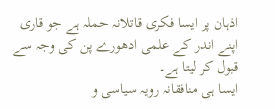اذہان پر ایسا فکری قاتلانہ حملہ ہے جو قاری اپنے اندر کے علمی ادھورے پن کی وجہ سے قبول کر لیتا ہے۔
ایسا ہی منافقانہ رویہ سیاسی و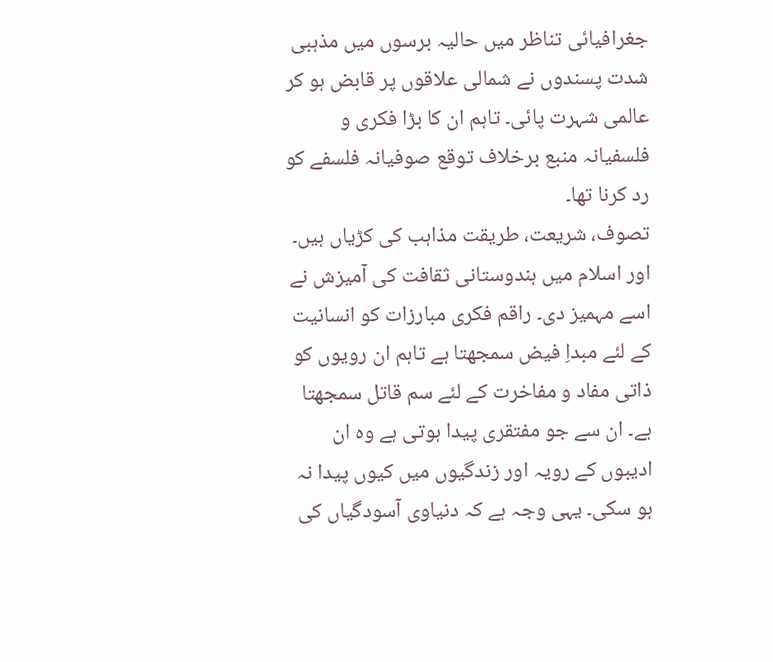جغرافیائی تناظر میں حالیہ برسوں میں مذہبی شدت پسندوں نے شمالی علاقوں پر قابض ہو کر عالمی شہرت پائی۔ تاہم ان کا بڑا فکری و فلسفیانہ منبع برخلاف توقع صوفیانہ فلسفے کو رد کرنا تھا۔
تصوف، شریعت، طریقت مذاہب کی کڑیاں ہیں۔ اور اسلام میں ہندوستانی ثقافت کی آمیزش نے اسے مہمیز دی۔ راقم فکری مبارزات کو انسانیت کے لئے مبداِ فیض سمجھتا ہے تاہم ان رویوں کو ذاتی مفاد و مفاخرت کے لئے سم قاتل سمجھتا ہے۔ ان سے جو مفتقری پیدا ہوتی ہے وہ ان ادیبوں کے رویہ اور زندگیوں میں کیوں پیدا نہ ہو سکی۔ یہی وجہ ہے کہ دنیاوی آسودگیاں کی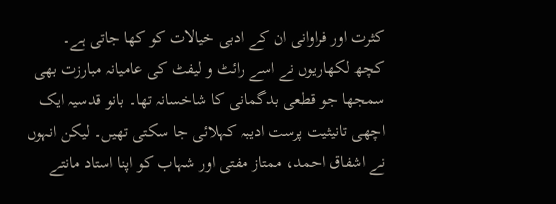کثرت اور فراوانی ان کے ادبی خیالات کو کھا جاتی ہے۔
کچھ لکھاریوں نے اسے رائٹ و لیفٹ کی عامیانہ مبارزت بھی سمجھا جو قطعی بدگمانی کا شاخسانہ تھا۔ بانو قدسیہ ایک اچھی تانیثیت پرست ادیبہ کہلائی جا سکتی تھیں۔ لیکن انہوں نے اشفاق احمد، ممتاز مفتی اور شہاب کو اپنا استاد مانتے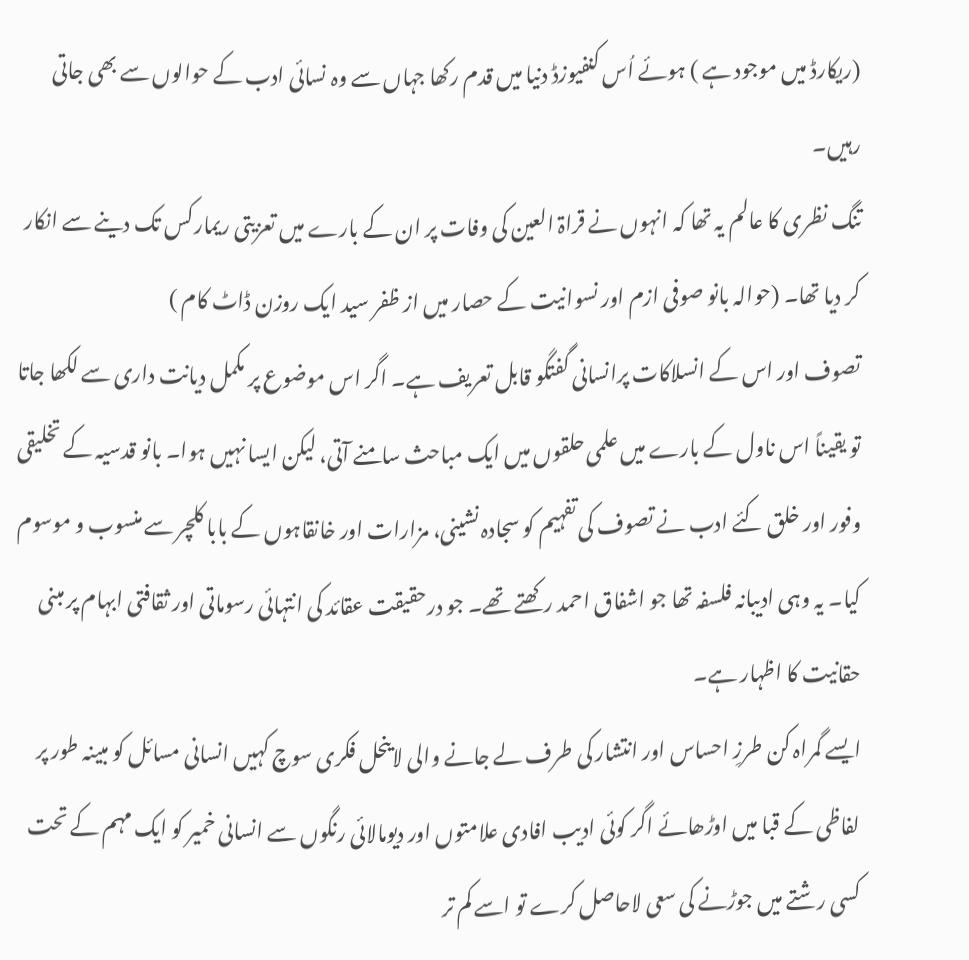(ریکارڈ میں موجود ہے ) ہوئے اُس کنفیوزڈ دنیا میں قدم رکھا جہاں سے وہ نسائی ادب کے حوالوں سے بھی جاتی رہیں۔
تنگ نظری کا عالم یہ تھا کہ انہوں نے قراۃ العین کی وفات پر ان کے بارے میں تعزیتی ریمارکس تک دینے سے انکار کر دیا تھا۔ (حوالہ بانو صوفی ازم اور نسوانیت کے حصار میں از ظفر سید ایک روزن ڈاٹ کام )
تصوف اور اس کے انسلاکات پرانسانی گفتگو قابل تعریف ہے۔ اگر اس موضوع پر مکمل دیانت داری سے لکھا جاتا تو یقیناً اس ناول کے بارے میں علمی حلقوں میں ایک مباحث سامنے آتی، لیکن ایسا نہیں ہوا۔ بانو قدسیہ کے تخلیقی وفور اور خلق کئے ادب نے تصوف کی تفہیم کو سجادہ نشینی، مزارات اور خانقاہوں کے بابا کلچر سے منسوب و موسوم کیا۔ یہ وہی ادیبانہ فلسفہ تھا جو اشفاق احمد رکھتے تھے۔ جو درحقیقت عقائد کی انتہائی رسوماتی اور ثقافتی ابہام پر مبنی حقانیت کا اظہار ہے۔
ایسے گمراہ کن طرزِ احساس اور انتشار کی طرف لے جانے والی لاینحل فکری سوچ کہیں انسانی مسائل کو مبینہ طور پر لفاظی کے قبا میں اوڑھائے اگر کوئی ادیب افادی علامتوں اور دیومالائی رنگوں سے انسانی خمیر کو ایک مہم کے تحت کسی رشتے میں جوڑنے کی سعی لاحاصل کرے تو اسے کم تر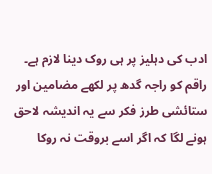ادب کی دہلیز پر ہی روک دینا لازم ہے۔
راقم کو راجہ گدھ پر لکھے مضامین اور ستائشی طرز فکر سے یہ اندیشہ لاحق ہونے لگا کہ اگر اسے بروقت نہ روکا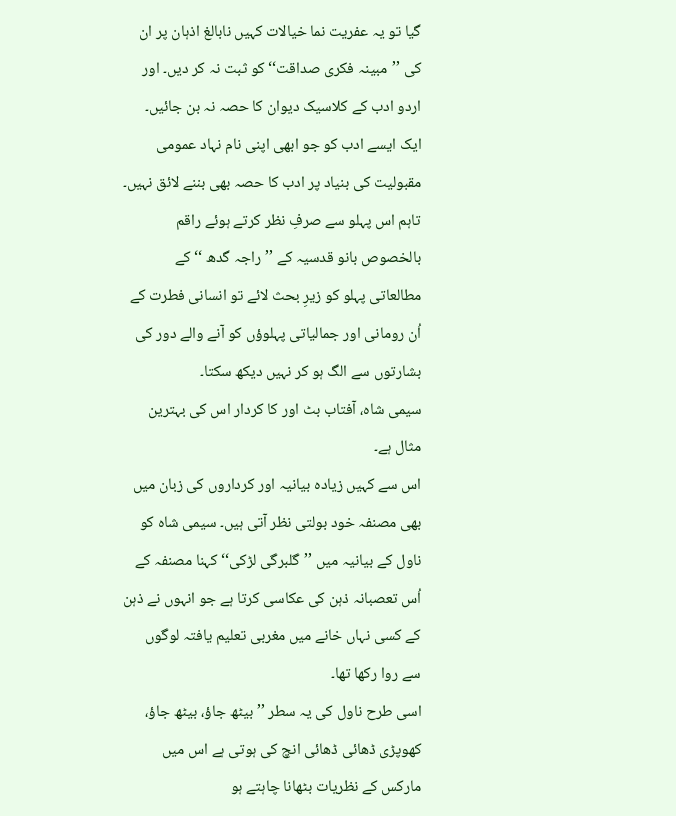گیا تو یہ عفریت نما خیالات کہیں نابالغ اذہان پر ان کی ’’مبینہ فکری صداقت‘‘ کو ثبت نہ کر دیں۔ اور اردو ادب کے کلاسیک دیوان کا حصہ نہ بن جائیں۔ ایک ایسے ادب کو جو ابھی اپنی نام نہاد عمومی مقبولیت کی بنیاد پر ادب کا حصہ بھی بننے لائق نہیں۔
تاہم اس پہلو سے صرفِ نظر کرتے ہوئے راقم بالخصوص بانو قدسیہ کے ’’راجہ گدھ ‘‘ کے مطالعاتی پہلو کو زیرِ بحث لائے تو انسانی فطرت کے اُن رومانی اور جمالیاتی پہلوؤں کو آنے والے دور کی بشارتوں سے الگ ہو کر نہیں دیکھ سکتا۔
سیمی شاہ، آفتاب بٹ اور کا کردار اس کی بہترین مثال ہے۔
اس سے کہیں زیادہ بیانیہ اور کرداروں کی زبان میں بھی مصنفہ خود بولتی نظر آتی ہیں۔ سیمی شاہ کو ناول کے بیانیہ میں ’’گلبرگی لڑکی‘‘ کہنا مصنفہ کے اُس تعصبانہ ذہن کی عکاسی کرتا ہے جو انہوں نے ذہن کے کسی نہاں خانے میں مغربی تعلیم یافتہ لوگوں سے روا رکھا تھا۔
اسی طرح ناول کی یہ سطر ’’ بیٹھ جاؤ، بیٹھ جاؤ، کھوپڑی ڈھائی ڈھائی انچ کی ہوتی ہے اس میں مارکس کے نظریات بٹھانا چاہتے ہو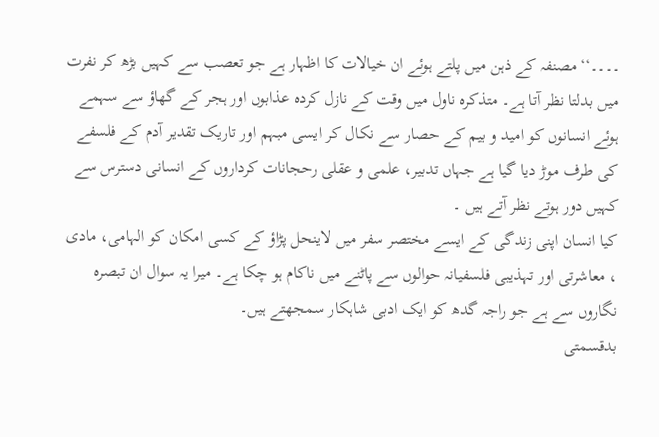۔۔۔۔‘‘ مصنفہ کے ذہن میں پلتے ہوئے ان خیالات کا اظہار ہے جو تعصب سے کہیں بڑھ کر نفرت میں بدلتا نظر آتا ہے۔ متذکرہ ناول میں وقت کے نازل کردہ عذابوں اور ہجر کے گھاؤ سے سہمے ہوئے انسانوں کو امید و بیم کے حصار سے نکال کر ایسی مبہم اور تاریک تقدیر آدم کے فلسفے کی طرف موڑ دیا گیا ہے جہاں تدبیر، علمی و عقلی رحجانات کرداروں کے انسانی دسترس سے کہیں دور ہوتے نظر آتے ہیں ۔
کیا انسان اپنی زندگی کے ایسے مختصر سفر میں لاینحل پڑاؤ کے کسی امکان کو الہامی، مادی ، معاشرتی اور تہذیبی فلسفیانہ حوالوں سے پاٹنے میں ناکام ہو چکا ہے۔ میرا یہ سوال ان تبصرہ نگاروں سے ہے جو راجہ گدھ کو ایک ادبی شاہکار سمجھتے ہیں۔
بدقسمتی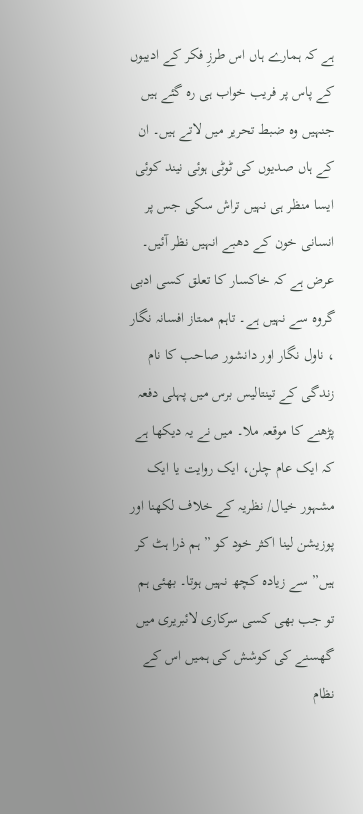ہے کہ ہمارے ہاں اس طرزِ فکر کے ادیبوں کے پاس پر فریب خواب ہی رہ گئے ہیں جنہیں وہ ضبط تحریر میں لاتے ہیں۔ ان کے ہاں صدیوں کی ٹوٹی ہوئی نیند کوئی ایسا منظر ہی نہیں تراش سکی جس پر انسانی خون کے دھبے انہیں نظر آئیں۔
عرض ہے کہ خاکسار کا تعلق کسی ادبی گروہ سے نہیں ہے۔ تاہم ممتاز افسانہ نگار ، ناول نگار اور دانشور صاحب کا نام زندگی کے تینتالیس برس میں پہلی دفعہ پڑھنے کا موقعہ ملا۔ میں نے یہ دیکھا ہے کہ ایک عام چلن، ایک روایت یا ایک مشہور خیال/ نظریہ کے خلاف لکھنا اور پوزیشن لینا اکثر خود کو ” ہم ذرا ہٹ کر ہیں” سے زیادہ کچھ نہیں ہوتا۔ بھئی ہم تو جب بھی کسی سرکاری لائبریری میں گھسنے کی کوشش کی ہمیں اس کے نظام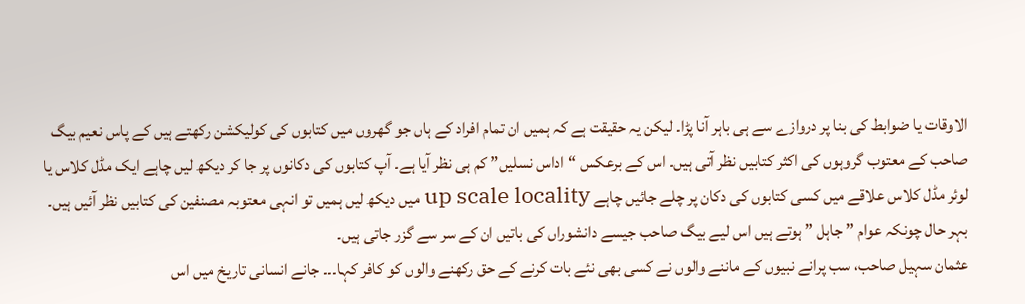الاوقات یا ضوابط کی بنا پر دروازے سے ہی باہر آنا پڑا۔ لیکن یہ حقیقت ہے کہ ہمیں ان تمام افراد کے ہاں جو گھروں میں کتابوں کی کولیکشن رکھتے ہیں کے پاس نعیم بیگ صاحب کے معتوب گروہوں کی اکثر کتابیں نظر آتی ہیں۔ اس کے برعکس “اداس نسلیں” کم ہی نظر آیا ہے۔ آپ کتابوں کی دکانوں پر جا کر دیکھ لیں چاہے ایک مڈل کلاس یا لوئر مڈل کلاس علاقے میں کسی کتابوں کی دکان پر چلے جائیں چاہے up scale locality میں دیکھ لیں ہمیں تو انہی معتوبہ مصنفین کی کتابیں نظر آئیں ہیں۔ بہر حال چونکہ عوام ” جاہل ” ہوتے ہیں اس لیے بیگ صاحب جیسے دانشوراں کی باتیں ان کے سر سے گزر جاتی ہیں۔
عثمان سہیل صاحب، سب پرانے نبیوں کے ماننے والوں نے کسی بھی نئے بات کرنے کے حق رکھنے والوں کو کافر کہا۔۔۔ جانے انسانی تاریخ میں اس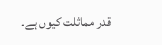قدر مماثلت کیوں ہے۔